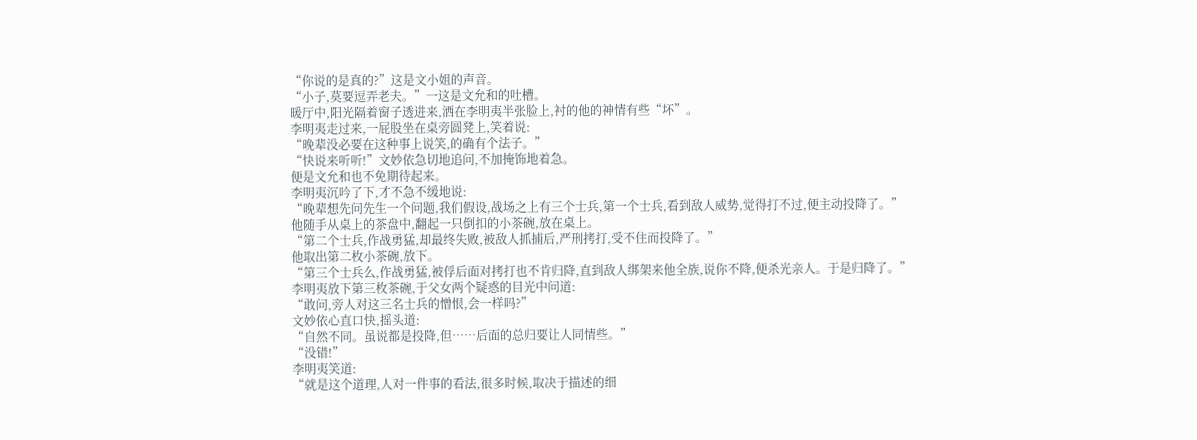“你说的是真的?”这是文小姐的声音。
“小子,莫要逗弄老夫。”一这是文允和的吐槽。
暖厅中,阳光隔着窗子透进来,洒在李明夷半张脸上,衬的他的神情有些“坏”。
李明夷走过来,一屁股坐在桌旁圆凳上,笑着说:
“晚辈没必要在这种事上说笑,的确有个法子。”
“快说来听听!”文妙依急切地追问,不加掩饰地着急。
便是文允和也不免期待起来。
李明夷沉吟了下,才不急不缓地说:
“晚辈想先问先生一个问题,我们假设,战场之上有三个士兵,第一个士兵,看到敌人威势,觉得打不过,便主动投降了。”
他随手从桌上的茶盘中,翻起一只倒扣的小茶碗,放在桌上。
“第二个士兵,作战勇猛,却最终失败,被敌人抓捕后,严刑拷打,受不住而投降了。”
他取出第二枚小茶碗,放下。
“第三个士兵么,作战勇猛,被俘后面对拷打也不肯归降,直到敌人绑架来他全族,说你不降,便杀光亲人。于是归降了。”
李明夷放下第三枚茶碗,于父女两个疑惑的目光中问道:
“敢问,旁人对这三名士兵的憎恨,会一样吗?”
文妙依心直口快,摇头道:
“自然不同。虽说都是投降,但……后面的总归要让人同情些。”
“没错!”
李明夷笑道:
“就是这个道理,人对一件事的看法,很多时候,取决于描述的细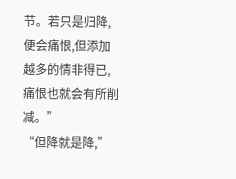节。若只是归降,便会痛恨,但添加越多的情非得已,痛恨也就会有所削减。”
“但降就是降,”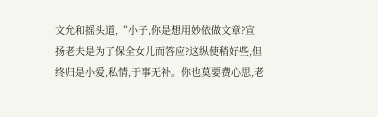文允和摇头道,“小子,你是想用妙依做文章?宣扬老夫是为了保全女儿而答应?这纵使稍好些,但终归是小爱,私情,于事无补。你也莫要费心思,老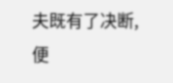夫既有了决断,便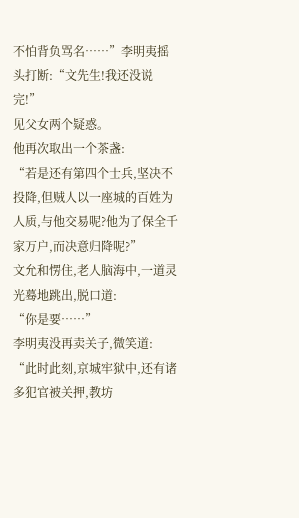不怕背负骂名……”李明夷摇头打断:“文先生!我还没说完!”
见父女两个疑惑。
他再次取出一个茶盏:
“若是还有第四个士兵,坚决不投降,但贼人以一座城的百姓为人质,与他交易呢?他为了保全千家万户,而决意归降呢?”
文允和愣住,老人脑海中,一道灵光蓦地跳出,脱口道:
“你是要……”
李明夷没再卖关子,微笑道:
“此时此刻,京城牢狱中,还有诸多犯官被关押,教坊